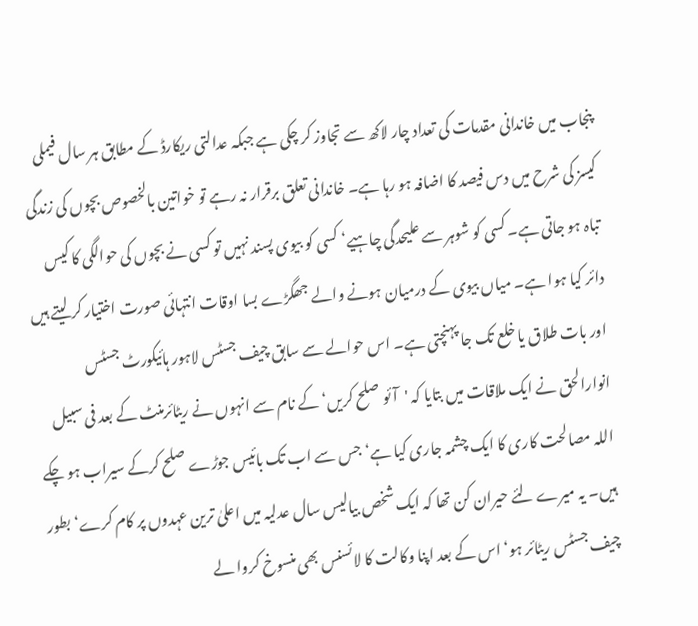پنجاب میں خاندانی مقدمات کی تعداد چار لاکھ سے تجاوز کر چکی ہے جبکہ عدالتی ریکارڈ کے مطابق ہر سال فیملی کیسز کی شرح میں دس فیصد کا اضافہ ہو رہا ہے۔ خاندانی تعلق برقرار نہ رہے تو خواتین بالخصوص بچوں کی زندگی تباہ ہو جاتی ہے۔ کسی کو شوہر سے علیحدگی چاہیے‘ کسی کو بیوی پسند نہیں تو کسی نے بچوں کی حوالگی کا کیس دائر کیا ہوا ہے۔ میاں بیوی کے درمیان ہونے والے جھگڑے بسا اوقات انتہائی صورت اختیار کر لیتے ہیں اور بات طلاق یا خلع تک جا پہنچتی ہے۔ اس حوالے سے سابق چیف جسٹس لاہور ہائیکورٹ جسٹس انوارالحق نے ایک ملاقات میں بتایا کہ 'آئو صلح کریں‘ کے نام سے انہوں نے ریٹائرمنٹ کے بعد فی سبیل اللہ مصالحت کاری کا ایک چشمہ جاری کیا ہے‘ جس سے اب تک بائیس جوڑے صلح کرکے سیراب ہو چکے ہیں۔ یہ میرے لئے حیران کن تھا کہ ایک شخص بیالیس سال عدلیہ میں اعلیٰ ترین عہدوں پر کام کرے‘ بطور چیف جسٹس ریٹائر ہو‘ اس کے بعد اپنا وکالت کا لائسنس بھی منسوخ کروا لے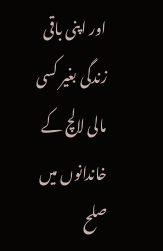اور اپنی باقی زندگی بغیر کسی مالی لالچ کے خاندانوں میں صلح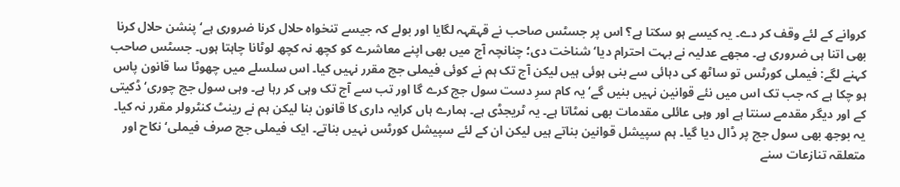کروانے کے لئے وقف کر دے۔ یہ کیسے ہو سکتا ہے؟ اس پر جسٹس صاحب نے قہقہہ لگایا اور بولے کہ جیسے تنخواہ حلال کرنا ضروری ہے‘ پنشن حلال کرنا بھی اتنا ہی ضروری ہے۔ مجھے عدلیہ نے بہت احترام دیا‘ شناخت دی؛ چنانچہ آج میں بھی اپنے معاشرے کو کچھ نہ کچھ لوٹانا چاہتا ہوں۔ جسٹس صاحب کہنے لگے: فیملی کورٹس تو ساٹھ کی دہائی سے بنی ہوئی ہیں لیکن آج تک ہم نے کوئی فیملی جج مقرر نہیں کیا۔ اس سلسلے میں چھوٹا سا قانون پاس ہو چکا ہے کہ جب تک اس میں نئے قوانین نہیں بنیں گے‘ یہ کام سرِ دست سول جج کرے گا اور تب سے آج تک وہی کر رہا ہے۔ وہی سول جج چوری‘ ڈکیتی کے اور دیگر مقدمے سنتا ہے اور وہی عائلی مقدمات بھی نمٹاتا ہے۔ یہ ٹریجڈی ہے۔ ہمارے ہاں کرایہ داری کا قانون بنا لیکن ہم نے رینٹ کنٹرولر مقرر نہ کیا۔ یہ بوجھ بھی سول جج پر ڈال دیا گیا۔ ہم سپیشل قوانین بناتے ہیں لیکن ان کے لئے سپیشل کورٹس نہیں بناتے۔ ایک فیملی جج صرف فیملی‘ نکاح اور متعلقہ تنازعات سنے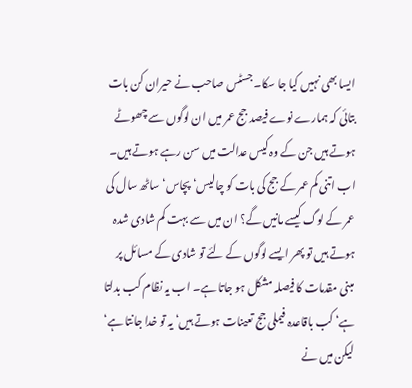ایسا بھی نہیں کیا جا سکا۔ جسٹس صاحب نے حیران کن بات بتائی کہ ہمارے نوے فیصد جج عمر میں ان لوگوں سے چھوٹے ہوتے ہیں جن کے وہ کیس عدالت میں سن رہے ہوتے ہیں۔ اب اتنی کم عمر کے جج کی بات کو چالیس‘ پچاس‘ ساٹھ سال کی عمر کے لوگ کیسے مانیں گے؟ ان میں سے بہت کم شادی شدہ ہوتے ہیں تو پھر ایسے لوگوں کے لئے تو شادی کے مسائل پر مبنی مقدمات کا فیصلہ مشکل ہو جاتا ہے۔ اب یہ نظام کب بدلتا ہے‘ کب باقاعدہ فیملی جج تعینات ہوتے ہیں‘ یہ تو خدا جانتا ہے‘ لیکن میں نے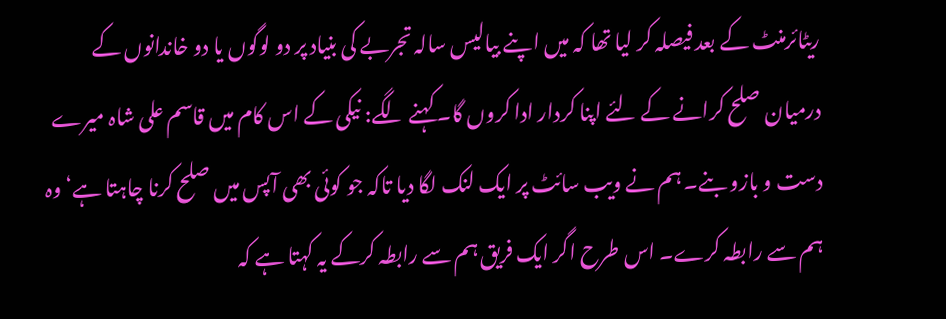ریٹائرمنٹ کے بعد فیصلہ کر لیا تھا کہ میں اپنے بیالیس سالہ تجربے کی بنیاد پر دو لوگوں یا دو خاندانوں کے درمیان صلح کرانے کے لئے اپنا کردار ادا کروں گا۔ کہنے لگے: نیکی کے اس کام میں قاسم علی شاہ میرے دست و بازو بنے۔ ہم نے ویب سائٹ پر ایک لنک لگا دیا تاکہ جو کوئی بھی آپس میں صلح کرنا چاہتا ہے‘ وہ ہم سے رابطہ کرے۔ اس طرح اگر ایک فریق ہم سے رابطہ کرکے یہ کہتا ہے کہ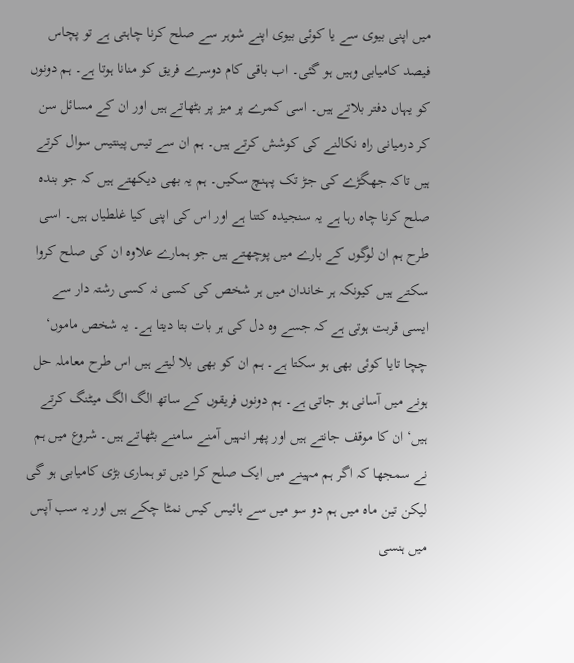میں اپنی بیوی سے یا کوئی بیوی اپنے شوہر سے صلح کرنا چاہتی ہے تو پچاس فیصد کامیابی وہیں ہو گئی۔ اب باقی کام دوسرے فریق کو منانا ہوتا ہے۔ ہم دونوں کو یہاں دفتر بلاتے ہیں۔ اسی کمرے پر میز پر بٹھاتے ہیں اور ان کے مسائل سن کر درمیانی راہ نکالنے کی کوشش کرتے ہیں۔ ہم ان سے تیس پینتیس سوال کرتے ہیں تاکہ جھگڑے کی جڑ تک پہنچ سکیں۔ ہم یہ بھی دیکھتے ہیں کہ جو بندہ صلح کرنا چاہ رہا ہے یہ سنجیدہ کتنا ہے اور اس کی اپنی کیا غلطیاں ہیں۔ اسی طرح ہم ان لوگوں کے بارے میں پوچھتے ہیں جو ہمارے علاوہ ان کی صلح کروا سکتے ہیں کیونکہ ہر خاندان میں ہر شخص کی کسی نہ کسی رشتہ دار سے ایسی قربت ہوتی ہے کہ جسے وہ دل کی ہر بات بتا دیتا ہے۔ یہ شخص ماموں‘ چچا تایا کوئی بھی ہو سکتا ہے۔ ہم ان کو بھی بلا لیتے ہیں اس طرح معاملہ حل ہونے میں آسانی ہو جاتی ہے۔ ہم دونوں فریقوں کے ساتھ الگ الگ میٹنگ کرتے ہیں‘ ان کا موقف جانتے ہیں اور پھر انہیں آمنے سامنے بٹھاتے ہیں۔ شروع میں ہم نے سمجھا کہ اگر ہم مہینے میں ایک صلح کرا دیں تو ہماری بڑی کامیابی ہو گی لیکن تین ماہ میں ہم دو سو میں سے بائیس کیس نمٹا چکے ہیں اور یہ سب آپس میں ہنسی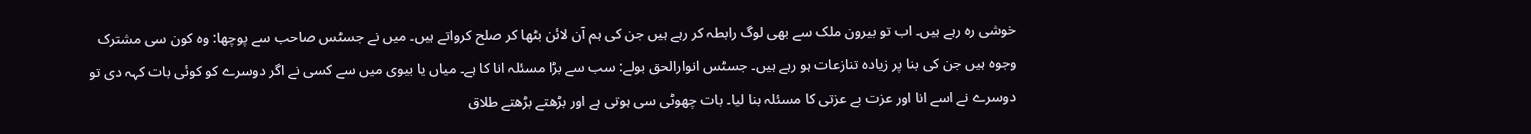خوشی رہ رہے ہیں۔ اب تو بیرون ملک سے بھی لوگ رابطہ کر رہے ہیں جن کی ہم آن لائن بٹھا کر صلح کرواتے ہیں۔ میں نے جسٹس صاحب سے پوچھا: وہ کون سی مشترک وجوہ ہیں جن کی بنا پر زیادہ تنازعات ہو رہے ہیں۔ جسٹس انوارالحق بولے: سب سے بڑا مسئلہ انا کا ہے۔ میاں یا بیوی میں سے کسی نے اگر دوسرے کو کوئی بات کہہ دی تو دوسرے نے اسے انا اور عزت بے عزتی کا مسئلہ بنا لیا۔ بات چھوٹی سی ہوتی ہے اور بڑھتے بڑھتے طلاق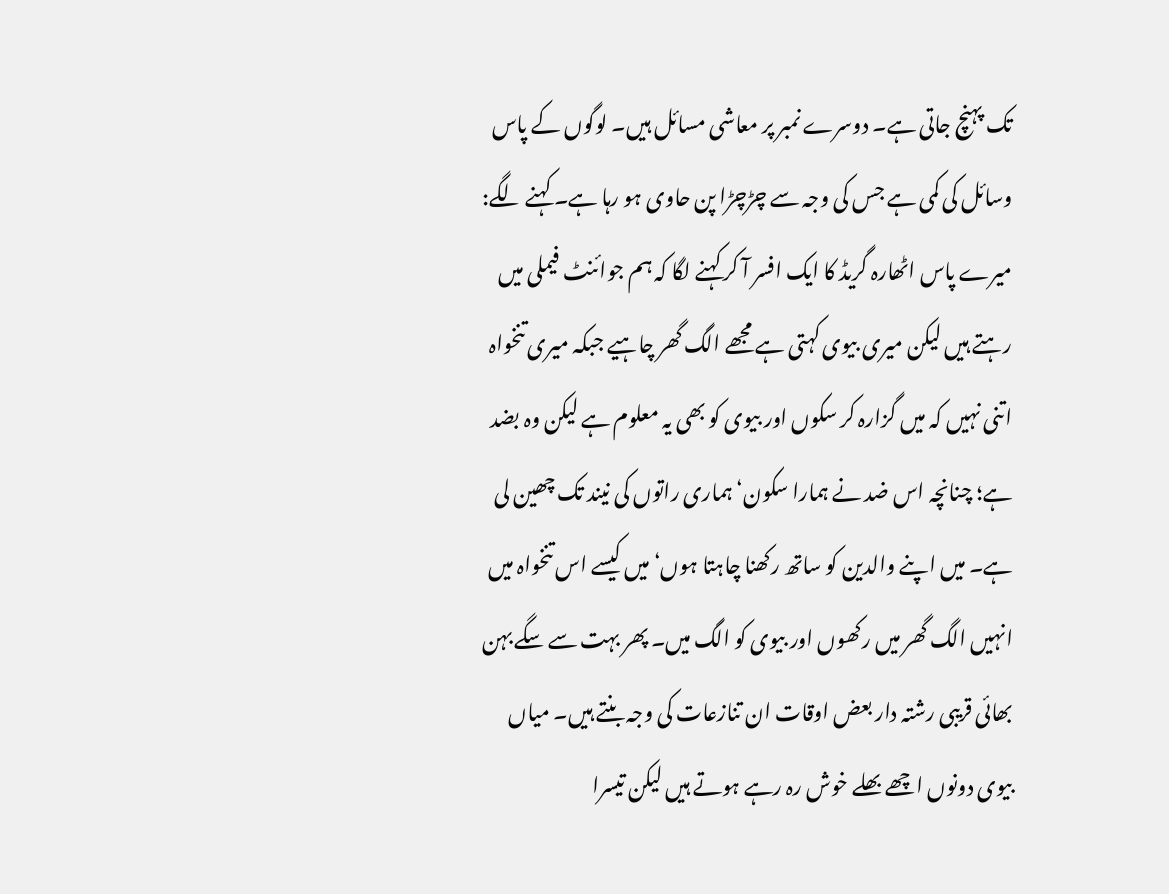تک پہنچ جاتی ہے۔ دوسرے نمبر پر معاشی مسائل ہیں۔ لوگوں کے پاس وسائل کی کمی ہے جس کی وجہ سے چڑچڑا پن حاوی ہو رہا ہے۔ کہنے لگے: میرے پاس اٹھارہ گریڈ کا ایک افسر آ کر کہنے لگا کہ ہم جوائنٹ فیملی میں رہتے ہیں لیکن میری بیوی کہتی ہے مجھے الگ گھر چاہیے جبکہ میری تنخواہ اتنی نہیں کہ میں گزارہ کر سکوں اور بیوی کو بھی یہ معلوم ہے لیکن وہ بضد ہے؛ چنانچہ اس ضد نے ہمارا سکون‘ ہماری راتوں کی نیند تک چھین لی ہے۔ میں اپنے والدین کو ساتھ رکھنا چاہتا ہوں‘ میں کیسے اس تنخواہ میں انہیں الگ گھر میں رکھوں اور بیوی کو الگ میں۔ پھر بہت سے سگے بہن بھائی قریبی رشتہ دار بعض اوقات ان تنازعات کی وجہ بنتے ہیں۔ میاں بیوی دونوں اچھے بھلے خوش رہ رہے ہوتے ہیں لیکن تیسرا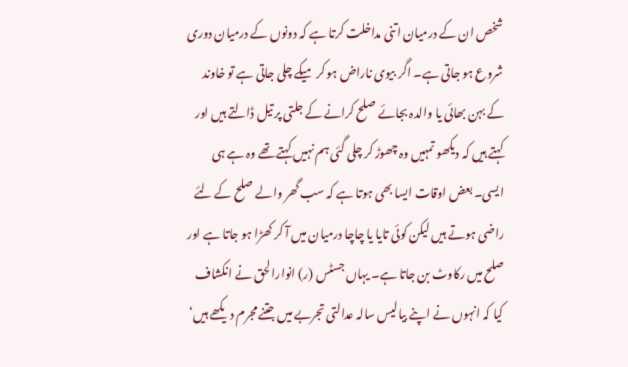شخص ان کے درمیان اتنی مداخلت کرتا ہے کہ دونوں کے درمیان دوری شروع ہو جاتی ہے۔ اگر بیوی ناراض ہو کر میکے چلی جاتی ہے تو خاوند کے بہن بھائی یا والدہ بجائے صلح کرانے کے جلتی پر تیل ڈالتے ہیں اور کہتے ہیں کہ دیکھو تمہیں وہ چھوڑ کر چلی گئی ہم نہیں کہتے تھے وہ ہے ہی ایسی۔ بعض اوقات ایسا بھی ہوتا ہے کہ سب گھر والے صلح کے لئے راضی ہوتے ہیں لیکن کوئی تایا یا چاچا درمیان میں آ کر کھڑا ہو جاتا ہے اور صلح میں رکاوٹ بن جاتا ہے۔ یہاں جسٹس (ر) انوارالحق نے انکشاف کیا کہ انہوں نے اپنے بیالیس سالہ عدالتی تجربے میں جتنے مجرم دیکھے ہیں‘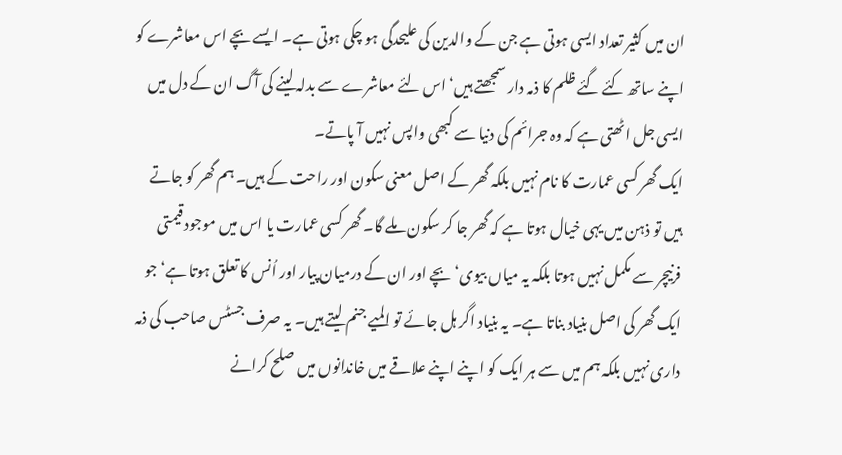ان میں کثیر تعداد ایسی ہوتی ہے جن کے والدین کی علیحدگی ہو چکی ہوتی ہے۔ ایسے بچے اس معاشرے کو اپنے ساتھ کئے گئے ظلم کا ذمہ دار سمجھتے ہیں‘ اس لئے معاشرے سے بدلہ لینے کی آگ ان کے دل میں ایسی جل اٹھتی ہے کہ وہ جرائم کی دنیا سے کبھی واپس نہیں آ پاتے۔
ایک گھر کسی عمارت کا نام نہیں بلکہ گھر کے اصل معنی سکون اور راحت کے ہیں۔ ہم گھر کو جاتے ہیں تو ذہن میں یہی خیال ہوتا ہے کہ گھر جا کر سکون ملے گا۔ گھر کسی عمارت یا اس میں موجود قیمتی فرنیچر سے مکمل نہیں ہوتا بلکہ یہ میاں بیوی‘ بچے اور ان کے درمیان پیار اور اُنس کا تعلق ہوتا ہے‘ جو ایک گھر کی اصل بنیاد بناتا ہے۔ یہ بنیاد اگر ہل جائے تو المیے جنم لیتے ہیں۔ یہ صرف جسٹس صاحب کی ذمہ داری نہیں بلکہ ہم میں سے ہر ایک کو اپنے اپنے علاقے میں خاندانوں میں صلح کرانے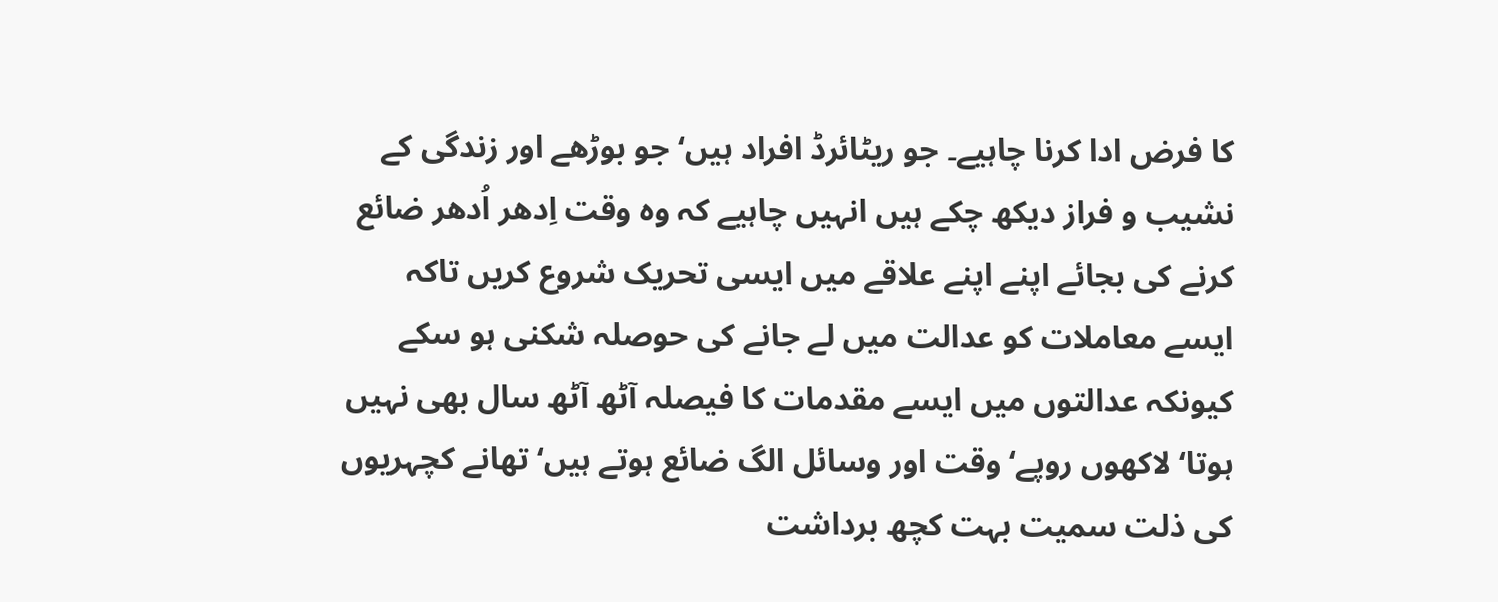کا فرض ادا کرنا چاہیے۔ جو ریٹائرڈ افراد ہیں‘ جو بوڑھے اور زندگی کے نشیب و فراز دیکھ چکے ہیں انہیں چاہیے کہ وہ وقت اِدھر اُدھر ضائع کرنے کی بجائے اپنے اپنے علاقے میں ایسی تحریک شروع کریں تاکہ ایسے معاملات کو عدالت میں لے جانے کی حوصلہ شکنی ہو سکے کیونکہ عدالتوں میں ایسے مقدمات کا فیصلہ آٹھ آٹھ سال بھی نہیں ہوتا‘ لاکھوں روپے‘ وقت اور وسائل الگ ضائع ہوتے ہیں‘ تھانے کچہریوں کی ذلت سمیت بہت کچھ برداشت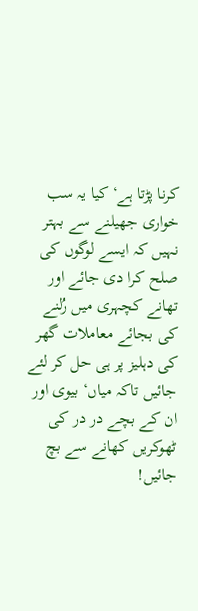کرنا پڑتا ہے‘ کیا یہ سب خواری جھیلنے سے بہتر نہیں کہ ایسے لوگوں کی صلح کرا دی جائے اور تھانے کچہری میں رُلنے کی بجائے معاملات گھر کی دہلیز پر ہی حل کر لئے جائیں تاکہ میاں‘ بیوی اور ان کے بچے در در کی ٹھوکریں کھانے سے بچ جائیں!